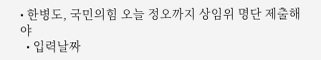• 한병도, 국민의힘 오늘 정오까지 상임위 명단 제출해야
  • 입력날짜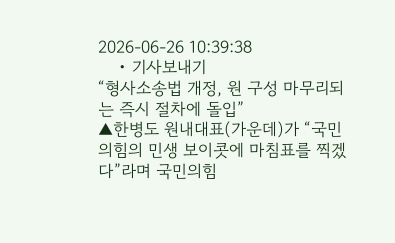2026-06-26 10:39:38
    • 기사보내기
“형사소송법 개정, 원 구성 마무리되는 즉시 절차에 돌입”
▲한병도 원내대표(가운데)가 “국민의힘의 민생 보이콧에 마침표를 찍겠다”라며 국민의힘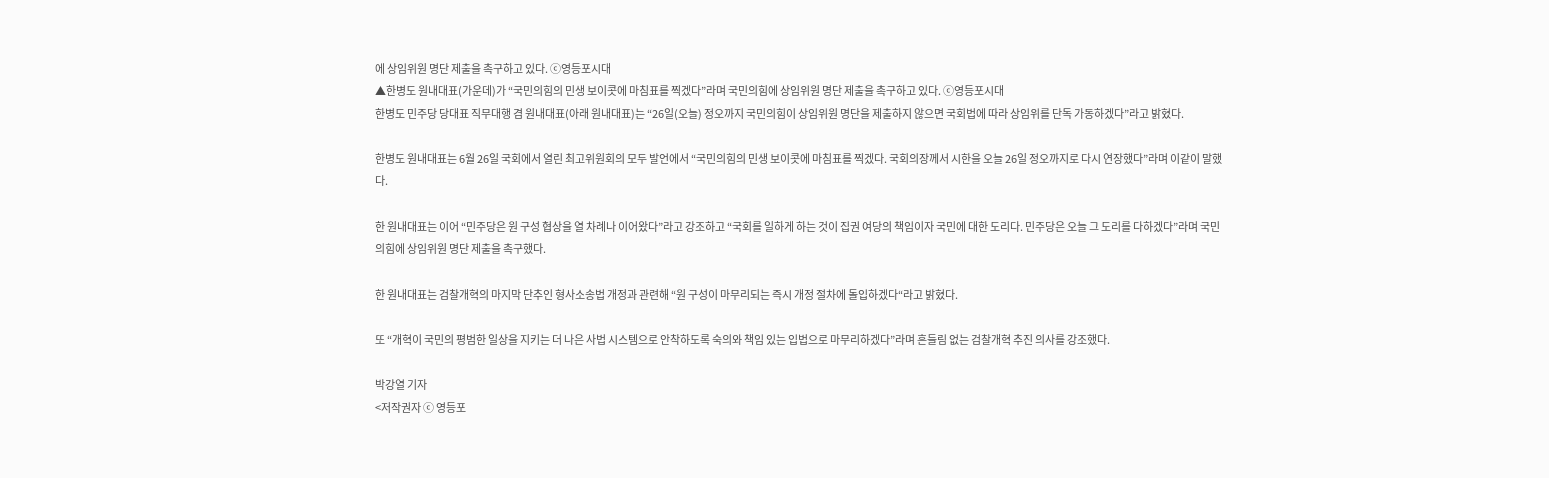에 상임위원 명단 제출을 촉구하고 있다. ⓒ영등포시대
▲한병도 원내대표(가운데)가 “국민의힘의 민생 보이콧에 마침표를 찍겠다”라며 국민의힘에 상임위원 명단 제출을 촉구하고 있다. ⓒ영등포시대
한병도 민주당 당대표 직무대행 겸 원내대표(아래 원내대표)는 “26일(오늘) 정오까지 국민의힘이 상임위원 명단을 제출하지 않으면 국회법에 따라 상임위를 단독 가동하겠다”라고 밝혔다.

한병도 원내대표는 6월 26일 국회에서 열린 최고위원회의 모두 발언에서 “국민의힘의 민생 보이콧에 마침표를 찍겠다. 국회의장께서 시한을 오늘 26일 정오까지로 다시 연장했다”라며 이같이 말했다.

한 원내대표는 이어 “민주당은 원 구성 협상을 열 차례나 이어왔다”라고 강조하고 “국회를 일하게 하는 것이 집권 여당의 책임이자 국민에 대한 도리다. 민주당은 오늘 그 도리를 다하겠다”라며 국민의힘에 상임위원 명단 제출을 촉구했다.

한 원내대표는 검찰개혁의 마지막 단추인 형사소송법 개정과 관련해 “원 구성이 마무리되는 즉시 개정 절차에 돌입하겠다“라고 밝혔다.

또 “개혁이 국민의 평범한 일상을 지키는 더 나은 사법 시스템으로 안착하도록 숙의와 책임 있는 입법으로 마무리하겠다”라며 흔들림 없는 검찰개혁 추진 의사를 강조했다.

박강열 기자
<저작권자 ⓒ 영등포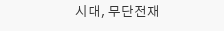시대, 무단전재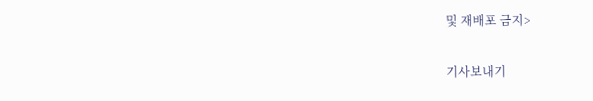및 재배포 금지>

기사보내기